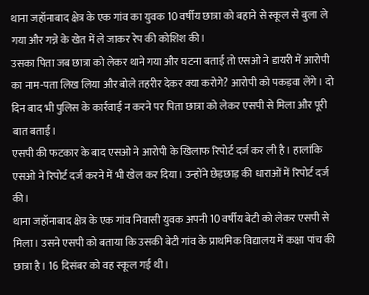थाना जहॉनाबाद क्षेत्र के एक गांव का युवक 10 वर्षीय छात्रा को बहाने से स्कूल से बुला ले गया और गन्ने के खेत में ले जाकर रेप की कोशिश की।
उसका पिता जब छात्रा को लेकर थाने गया और घटना बताई तो एसओ ने डायरी में आरोपी का नाम-पता लिख लिया और बोले तहरीर देकर क्या करोगे? आरोपी को पकड़वा लेंगे। दो दिन बाद भी पुलिस के कार्रवाई न करने पर पिता छात्रा को लेकर एसपी से मिला और पूरी बात बताई।
एसपी की फटकार के बाद एसओ ने आरोपी के खिलाफ रिपोर्ट दर्ज कर ली है। हालांकि एसओ ने रिपोर्ट दर्ज करने में भी खेल कर दिया। उन्होंने छेड़छाड़ की धाराओं में रिपोर्ट दर्ज की।
थाना जहॉनाबाद क्षेत्र के एक गांव निवासी युवक अपनी 10 वर्षीय बेटी को लेकर एसपी से मिला। उसने एसपी को बताया कि उसकी बेटी गांव के प्राथमिक विद्यालय में कक्षा पांच की छात्रा है। 16 दिसंबर को वह स्कूल गई थी।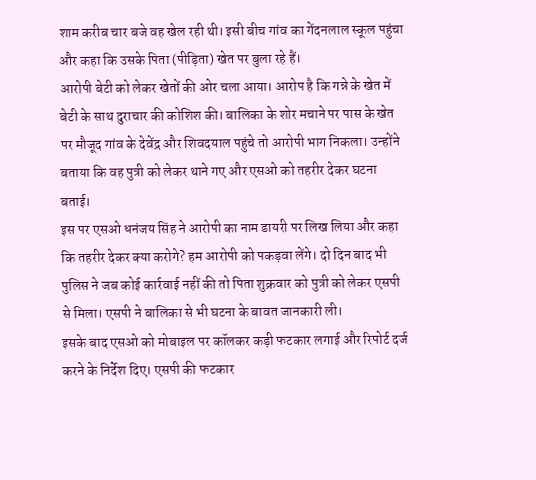शाम करीब चार बजे वह खेल रही थी। इसी बीच गांव का गेंदनलाल स्कूल पहुंचा और कहा कि उसके पिता (पीड़िता) खेत पर बुला रहे हैं।
आरोपी बेटी को लेकर खेतों की ओर चला आया। आरोप है कि गन्ने के खेत में बेटी के साथ दुराचार की कोशिश की। बालिका के शोर मचाने पर पास के खेत पर मौजूद गांव के देवेंद्र और शिवदयाल पहुंचे तो आरोपी भाग निकला। उन्होंने बताया कि वह पुत्री को लेकर थाने गए और एसओ को तहरीर देकर घटना बताई।
इस पर एसओ धनंजय सिंह ने आरोपी का नाम डायरी पर लिख लिया और कहा कि तहरीर देकर क्या करोगे? हम आरोपी को पकड़वा लेंगे। दो दिन बाद भी पुलिस ने जब कोई कार्रवाई नहीं की तो पिता शुक्रवार को पुत्री को लेकर एसपी से मिला। एसपी ने बालिका से भी घटना के बावत जानकारी ली।
इसके बाद एसओ को मोबाइल पर कॉलकर कड़ी फटकार लगाई और रिपोर्ट दर्ज करने के निर्देश दिए। एसपी की फटकार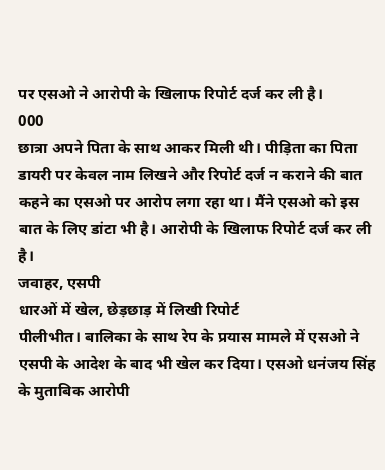पर एसओ ने आरोपी के खिलाफ रिपोर्ट दर्ज कर ली है।
000
छात्रा अपने पिता के साथ आकर मिली थी। पीड़िता का पिता डायरी पर केवल नाम लिखने और रिपोर्ट दर्ज न कराने की बात कहने का एसओ पर आरोप लगा रहा था। मैंने एसओ को इस बात के लिए डांटा भी है। आरोपी के खिलाफ रिपोर्ट दर्ज कर ली है।
जवाहर, एसपी
धारओं में खेल, छेड़छाड़ में लिखी रिपोर्ट
पीलीभीत। बालिका के साथ रेप के प्रयास मामले में एसओ ने एसपी के आदेश के बाद भी खेल कर दिया। एसओ धनंजय सिंह के मुताबिक आरोपी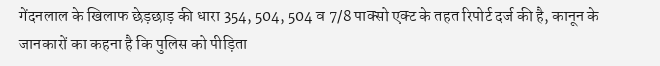गेंदनलाल के खिलाफ छेड़छाड़ की धारा 354, 504, 504 व 7/8 पाक्सो एक्ट के तहत रिपोर्ट दर्ज की है, कानून के जानकारों का कहना है कि पुलिस को पीड़िता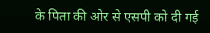के पिता की ओर से एसपी को दी गई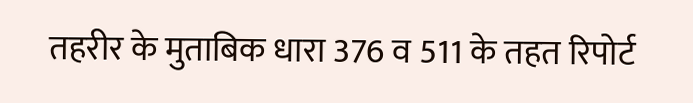तहरीर के मुताबिक धारा 376 व 511 के तहत रिपोर्ट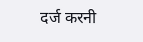दर्ज करनी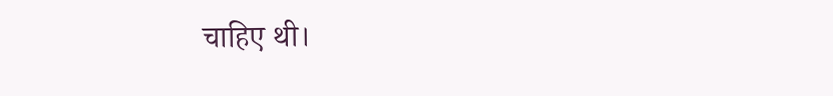चाहिए थी।